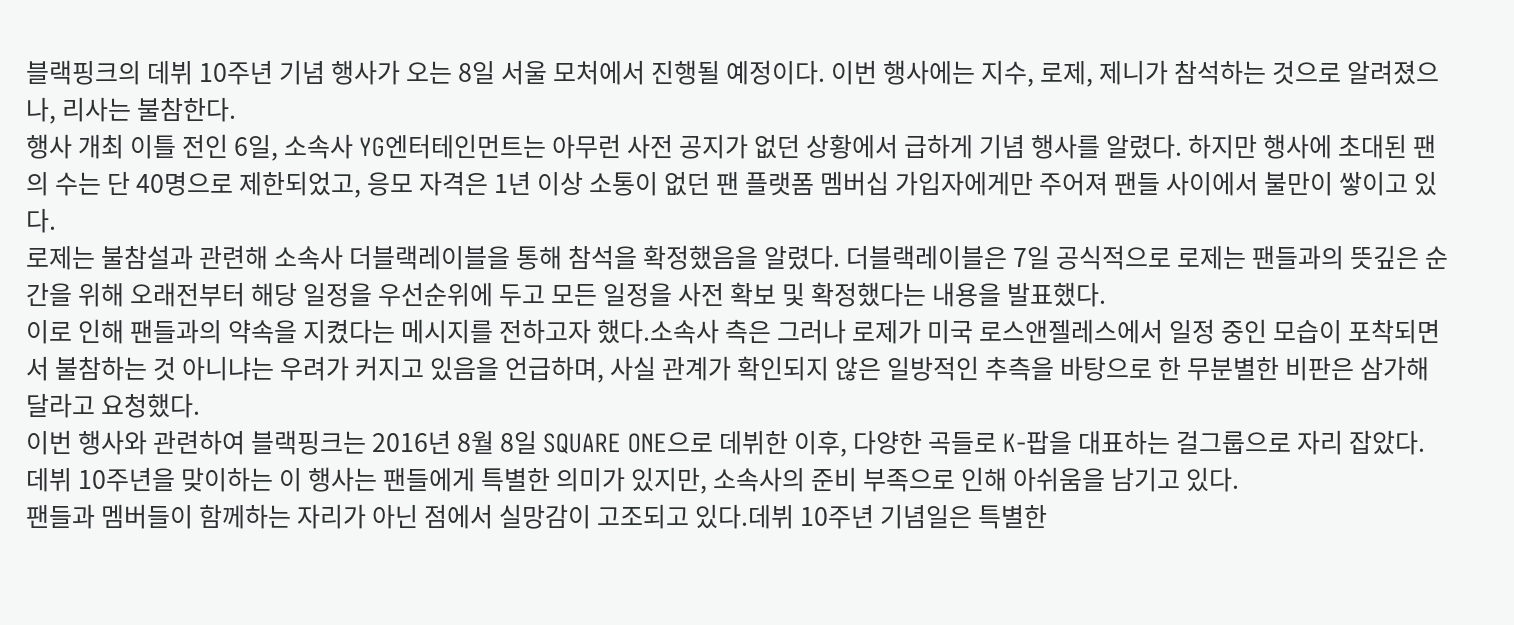블랙핑크의 데뷔 10주년 기념 행사가 오는 8일 서울 모처에서 진행될 예정이다. 이번 행사에는 지수, 로제, 제니가 참석하는 것으로 알려졌으나, 리사는 불참한다.
행사 개최 이틀 전인 6일, 소속사 YG엔터테인먼트는 아무런 사전 공지가 없던 상황에서 급하게 기념 행사를 알렸다. 하지만 행사에 초대된 팬의 수는 단 40명으로 제한되었고, 응모 자격은 1년 이상 소통이 없던 팬 플랫폼 멤버십 가입자에게만 주어져 팬들 사이에서 불만이 쌓이고 있다.
로제는 불참설과 관련해 소속사 더블랙레이블을 통해 참석을 확정했음을 알렸다. 더블랙레이블은 7일 공식적으로 로제는 팬들과의 뜻깊은 순간을 위해 오래전부터 해당 일정을 우선순위에 두고 모든 일정을 사전 확보 및 확정했다는 내용을 발표했다.
이로 인해 팬들과의 약속을 지켰다는 메시지를 전하고자 했다.소속사 측은 그러나 로제가 미국 로스앤젤레스에서 일정 중인 모습이 포착되면서 불참하는 것 아니냐는 우려가 커지고 있음을 언급하며, 사실 관계가 확인되지 않은 일방적인 추측을 바탕으로 한 무분별한 비판은 삼가해 달라고 요청했다.
이번 행사와 관련하여 블랙핑크는 2016년 8월 8일 SQUARE ONE으로 데뷔한 이후, 다양한 곡들로 K-팝을 대표하는 걸그룹으로 자리 잡았다. 데뷔 10주년을 맞이하는 이 행사는 팬들에게 특별한 의미가 있지만, 소속사의 준비 부족으로 인해 아쉬움을 남기고 있다.
팬들과 멤버들이 함께하는 자리가 아닌 점에서 실망감이 고조되고 있다.데뷔 10주년 기념일은 특별한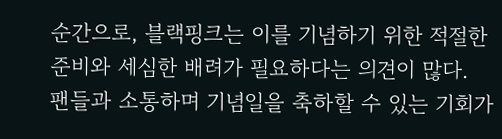순간으로, 블랙핑크는 이를 기념하기 위한 적절한 준비와 세심한 배려가 필요하다는 의견이 많다.
팬들과 소통하며 기념일을 축하할 수 있는 기회가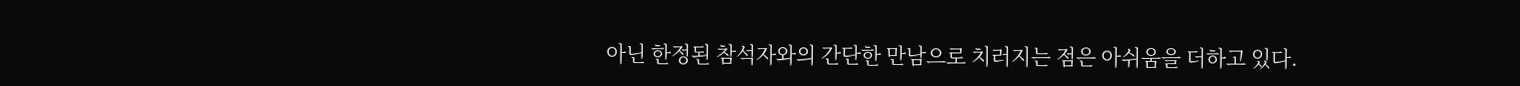아닌 한정된 참석자와의 간단한 만남으로 치러지는 점은 아쉬움을 더하고 있다.